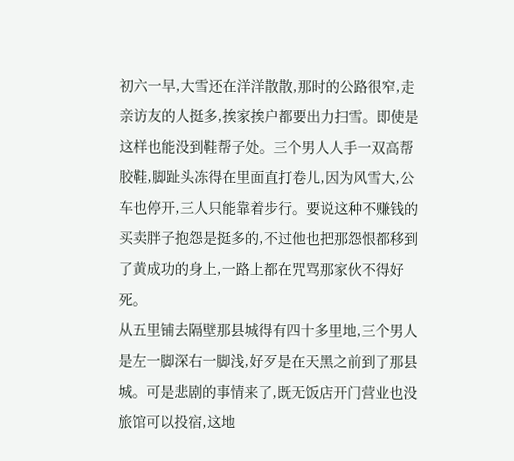初六一早,大雪还在洋洋散散,那时的公路很窄,走亲访友的人挺多,挨家挨户都要出力扫雪。即使是这样也能没到鞋帮子处。三个男人人手一双高帮胶鞋,脚趾头冻得在里面直打卷儿,因为风雪大,公车也停开,三人只能靠着步行。要说这种不赚钱的买卖胖子抱怨是挺多的,不过他也把那怨恨都移到了黄成功的身上,一路上都在咒骂那家伙不得好死。
从五里铺去隔壁那县城得有四十多里地,三个男人是左一脚深右一脚浅,好歹是在天黑之前到了那县城。可是悲剧的事情来了,既无饭店开门营业也没旅馆可以投宿,这地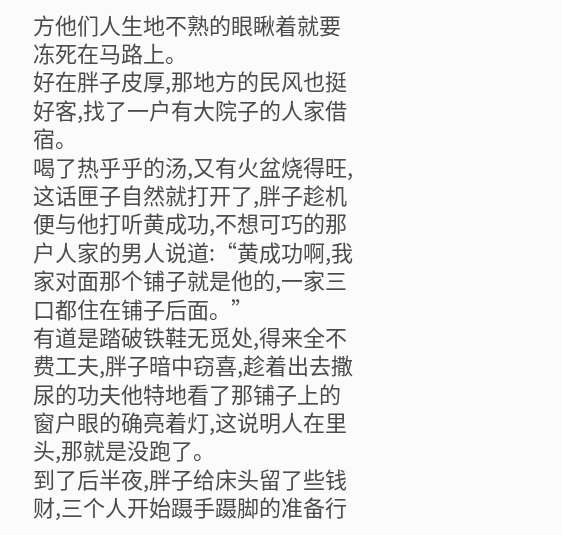方他们人生地不熟的眼瞅着就要冻死在马路上。
好在胖子皮厚,那地方的民风也挺好客,找了一户有大院子的人家借宿。
喝了热乎乎的汤,又有火盆烧得旺,这话匣子自然就打开了,胖子趁机便与他打听黄成功,不想可巧的那户人家的男人说道:“黄成功啊,我家对面那个铺子就是他的,一家三口都住在铺子后面。”
有道是踏破铁鞋无觅处,得来全不费工夫,胖子暗中窃喜,趁着出去撒尿的功夫他特地看了那铺子上的窗户眼的确亮着灯,这说明人在里头,那就是没跑了。
到了后半夜,胖子给床头留了些钱财,三个人开始蹑手蹑脚的准备行